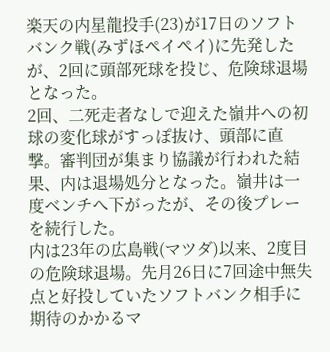楽天の内星龍投手(23)が17日のソフトバンク戦(みずほペイペイ)に先発したが、2回に頭部死球を投じ、危険球退場となった。
2回、二死走者なしで迎えた嶺井への初球の変化球がすっぽ抜け、頭部に直撃。審判団が集まり協議が行われた結果、内は退場処分となった。嶺井は一度ベンチへ下がったが、その後プレーを続行した。
内は23年の広島戦(マツダ)以来、2度目の危険球退場。先月26日に7回途中無失点と好投していたソフトバンク相手に期待のかかるマ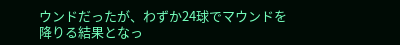ウンドだったが、わずか24球でマウンドを降りる結果となっ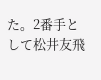た。2番手として松井友飛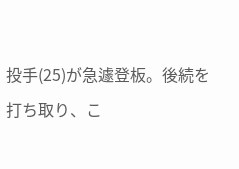投手(25)が急遽登板。後続を打ち取り、こ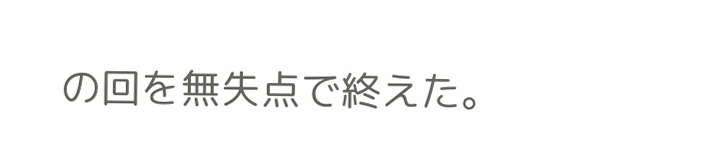の回を無失点で終えた。